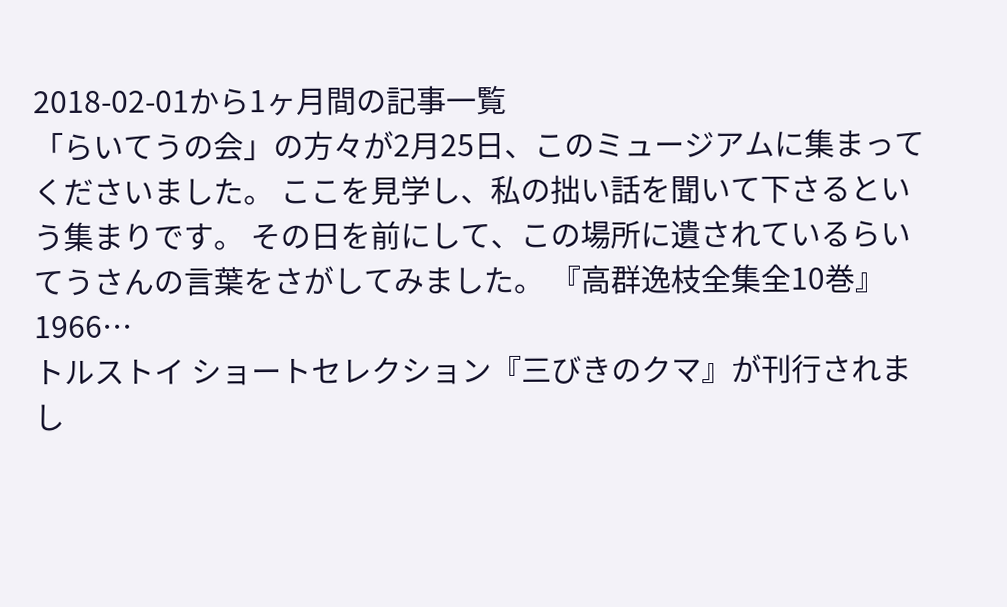2018-02-01から1ヶ月間の記事一覧
「らいてうの会」の方々が2月25日、このミュージアムに集まってくださいました。 ここを見学し、私の拙い話を聞いて下さるという集まりです。 その日を前にして、この場所に遺されているらいてうさんの言葉をさがしてみました。 『高群逸枝全集全10巻』1966…
トルストイ ショートセレクション『三びきのクマ』が刊行されまし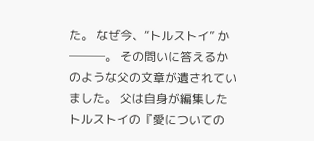た。 なぜ今、“トルストイ” か───。 その問いに答えるかのような父の文章が遺されていました。 父は自身が編集したトルストイの『愛についての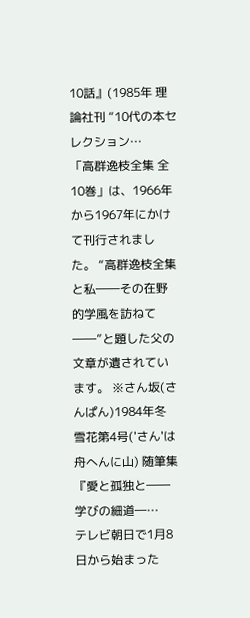10話』(1985年 理論社刊 “10代の本セレクション…
「高群逸枝全集 全10巻」は、1966年から1967年にかけて刊行されました。 “高群逸枝全集と私――その在野的学風を訪ねて――”と題した父の文章が遺されています。 ※さん坂(さんぱん)1984年冬 雪花第4号('さん'は舟へんに山) 随筆集『愛と孤独と――学びの細道―…
テレビ朝日で1月8日から始まった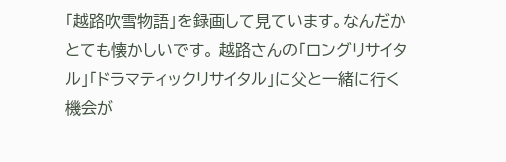「越路吹雪物語」を録画して見ています。なんだかとても懐かしいです。 越路さんの「ロングリサイタル」「ドラマティックリサイタル」に父と一緒に行く機会が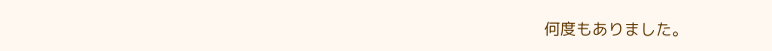何度もありました。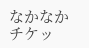なかなかチケッ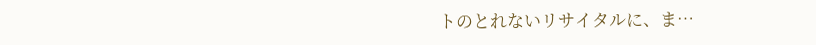トのとれないリサイタルに、ま…